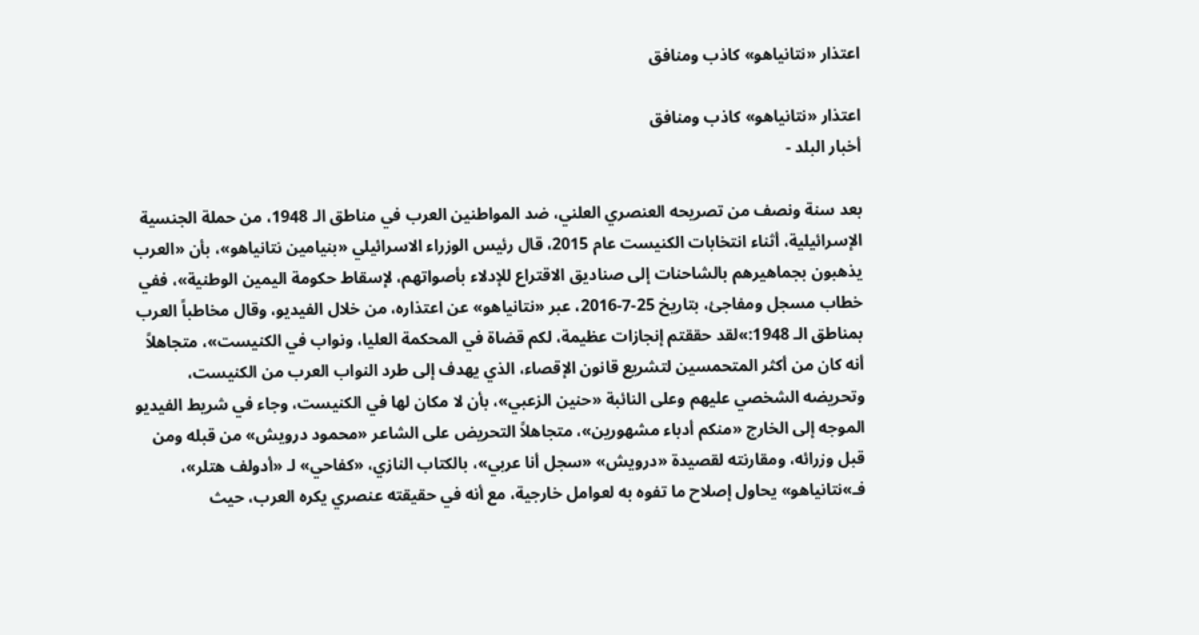اعتذار «نتانياهو» كاذب ومنافق

اعتذار «نتانياهو» كاذب ومنافق
أخبار البلد -

بعد سنة ونصف من تصريحه العنصري العلني، ضد المواطنين العرب في مناطق الـ 1948، من حملة الجنسية الإسرائيلية، أثناء انتخابات الكنيست عام 2015، قال رئيس الوزراء الاسرائيلي «بنيامين نتانياهو»، بأن «العرب يذهبون بجماهيرهم بالشاحنات إلى صناديق الاقتراع للإدلاء بأصواتهم، لإسقاط حكومة اليمين الوطنية»، ففي خطاب مسجل ومفاجئ، بتاريخ 25-7-2016، عبر «نتانياهو» عن اعتذاره، من خلال الفيديو، وقال مخاطباً العرب بمناطق الـ 1948:»لقد حققتم إنجازات عظيمة، لكم قضاة في المحكمة العليا، ونواب في الكنيست»، متجاهلاً أنه كان من أكثر المتحمسين لتشريع قانون الإقصاء، الذي يهدف إلى طرد النواب العرب من الكنيست، وتحريضه الشخصي عليهم وعلى النائبة «حنين الزعبي»، بأن لا مكان لها في الكنيست، وجاء في شريط الفيديو الموجه إلى الخارج «منكم أدباء مشهورين»، متجاهلاً التحريض على الشاعر «محمود درويش» من قبله ومن قبل وزرائه، ومقارنته لقصيدة «درويش» «سجل أنا عربي»، بالكتاب النازي، «كفاحي» لـ «أدولف هتلر»، فـ»نتانياهو» يحاول إصلاح ما تفوه به لعوامل خارجية، مع أنه في حقيقته عنصري يكره العرب، حيث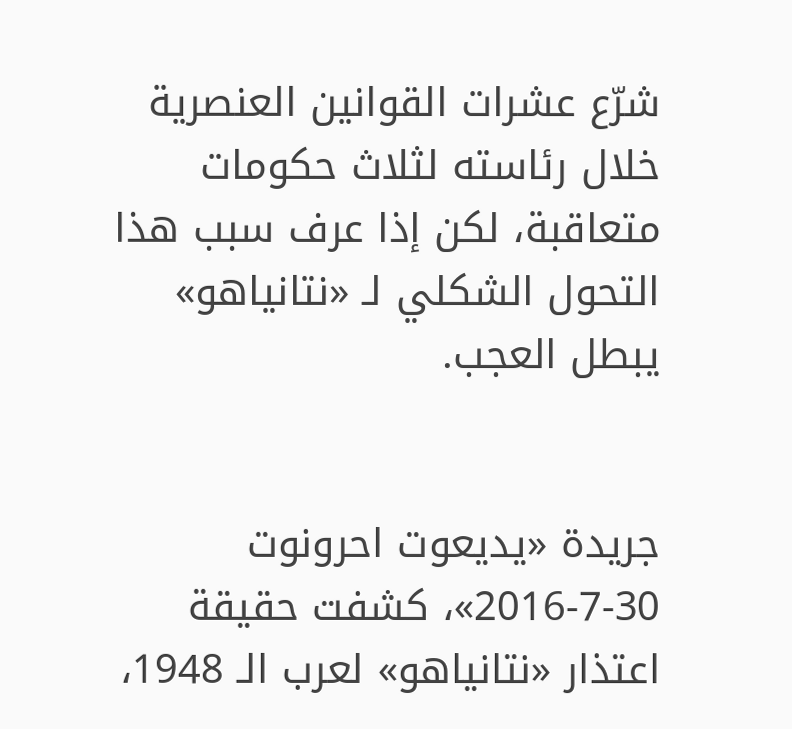شرّع عشرات القوانين العنصرية خلال رئاسته لثلاث حكومات متعاقبة، لكن إذا عرف سبب هذا التحول الشكلي لـ «نتانياهو» يبطل العجب.


جريدة «يديعوت احرونوت 30-7-2016»، كشفت حقيقة اعتذار «نتانياهو» لعرب الـ 1948،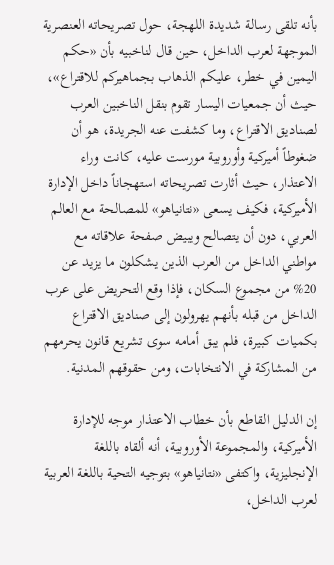بأنه تلقى رسالة شديدة اللهجة، حول تصريحاته العنصرية الموجهة لعرب الداخل، حين قال لناخبيه بأن «حكم اليمين في خطر، عليكم الذهاب بجماهيركم للاقتراع»، حيث أن جمعيات اليسار تقوم بنقل الناخبين العرب لصناديق الاقتراع، وما كشفت عنه الجريدة، هو أن ضغوطاً أميركية وأوروبية مورست عليه، كانت وراء الاعتذار، حيث أثارت تصريحاته استهجاناً داخل الإدارة الأميركية، فكيف يسعى «نتانياهو» للمصالحة مع العالم العربي، دون أن يتصالح ويبيض صفحة علاقاته مع مواطني الداخل من العرب الذين يشكلون ما يزيد عن 20% من مجموع السكان، فإذا وقع التحريض على عرب الداخل من قبله بأنهم يهرولون إلى صناديق الاقتراع بكميات كبيرة، فلم يبق أمامه سوى تشريع قانون يحرمهم من المشاركة في الانتخابات، ومن حقوقهم المدنية.

إن الدليل القاطع بأن خطاب الاعتذار موجه للإدارة الأميركية، والمجموعة الأوروبية، أنه ألقاه باللغة الإنجليزية، واكتفى «نتانياهو» بتوجيه التحية باللغة العربية لعرب الداخل،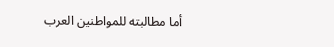أما مطالبته للمواطنين العرب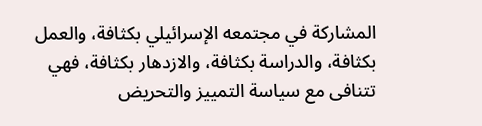المشاركة في مجتمعه الإسرائيلي بكثافة، والعمل بكثافة، والدراسة بكثافة، والازدهار بكثافة، فهي تتنافى مع سياسة التمييز والتحريض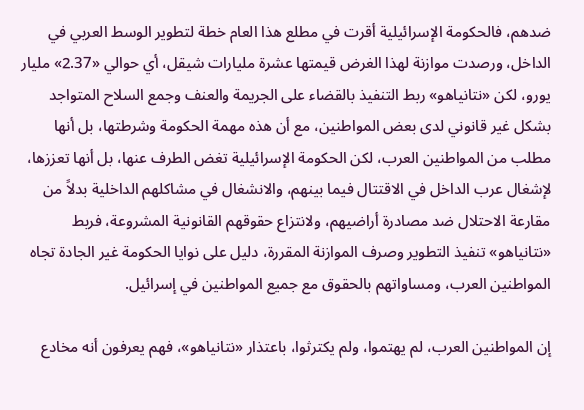ضدهم، فالحكومة الإسرائيلية أقرت في مطلع هذا العام خطة لتطوير الوسط العربي في الداخل، ورصدت موازنة لهذا الغرض قيمتها عشرة مليارات شيقل، أي حوالي «2.37» مليار يورو، لكن «نتانياهو» ربط التنفيذ بالقضاء على الجريمة والعنف وجمع السلاح المتواجد بشكل غير قانوني لدى بعض المواطنين، مع أن هذه مهمة الحكومة وشرطتها، بل أنها مطلب من المواطنين العرب، لكن الحكومة الإسرائيلية تغض الطرف عنها، بل أنها تعززها، لإشغال عرب الداخل في الاقتتال فيما بينهم، والانشغال في مشاكلهم الداخلية بدلاً من مقارعة الاحتلال ضد مصادرة أراضيهم، ولانتزاع حقوقهم القانونية المشروعة، فربط «نتانياهو» تنفيذ التطوير وصرف الموازنة المقررة، دليل على نوايا الحكومة غير الجادة تجاه المواطنين العرب، ومساواتهم بالحقوق مع جميع المواطنين في إسرائيل.

إن المواطنين العرب، لم يهتموا، ولم يكترثوا، باعتذار «نتانياهو»، فهم يعرفون أنه مخادع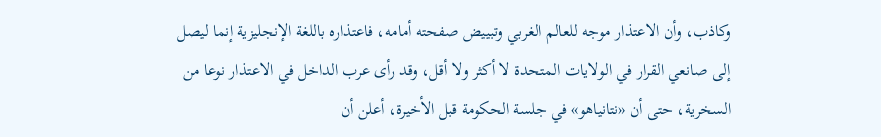وكاذب، وأن الاعتذار موجه للعالم الغربي وتبييض صفحته أمامه، فاعتذاره باللغة الإنجليزية إنما ليصل إلى صانعي القرار في الولايات المتحدة لا أكثر ولا أقل، وقد رأى عرب الداخل في الاعتذار نوعا من السخرية، حتى أن «نتانياهو» في جلسة الحكومة قبل الأخيرة، أعلن أن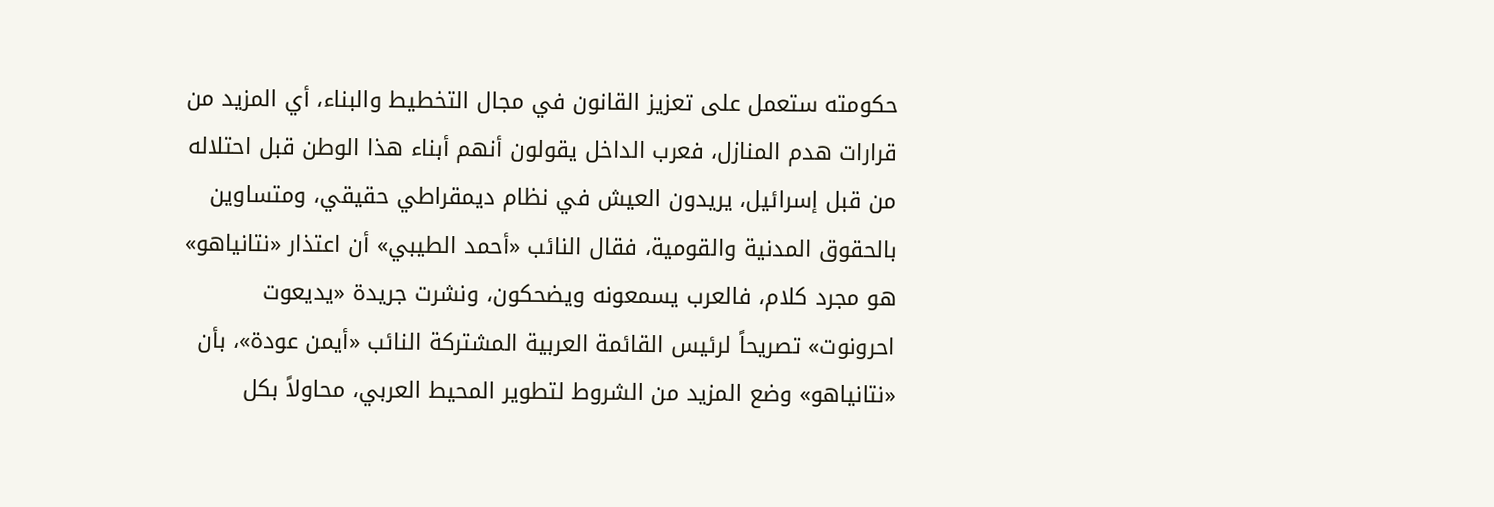حكومته ستعمل على تعزيز القانون في مجال التخطيط والبناء، أي المزيد من قرارات هدم المنازل، فعرب الداخل يقولون أنهم أبناء هذا الوطن قبل احتلاله من قبل إسرائيل، يريدون العيش في نظام ديمقراطي حقيقي، ومتساوين بالحقوق المدنية والقومية، فقال النائب «أحمد الطيبي» أن اعتذار «نتانياهو» هو مجرد كلام، فالعرب يسمعونه ويضحكون، ونشرت جريدة «يديعوت احرونوت» تصريحاً لرئيس القائمة العربية المشتركة النائب «أيمن عودة»، بأن «نتانياهو» وضع المزيد من الشروط لتطوير المحيط العربي، محاولاً بكل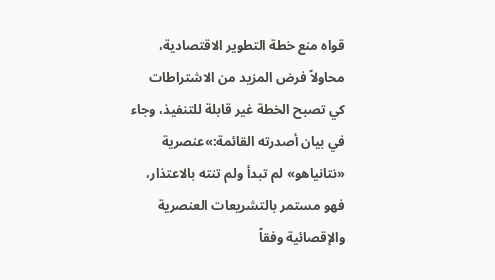قواه منع خطة التطوير الاقتصادية، محاولاً فرض المزيد من الاشتراطات كي تصبح الخطة غير قابلة للتنفيذ، وجاء في بيان أصدرته القائمة:»عنصرية «نتانياهو» لم تبدأ ولم تنته بالاعتذار، فهو مستمر بالتشريعات العنصرية والإقصائية وفقاً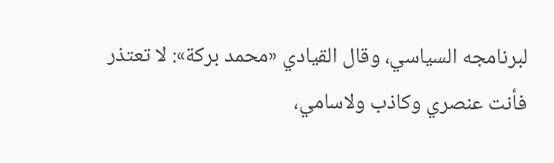لبرنامجه السياسي، وقال القيادي «محمد بركة»: لا تعتذر فأنت عنصري وكاذب ولاسامي،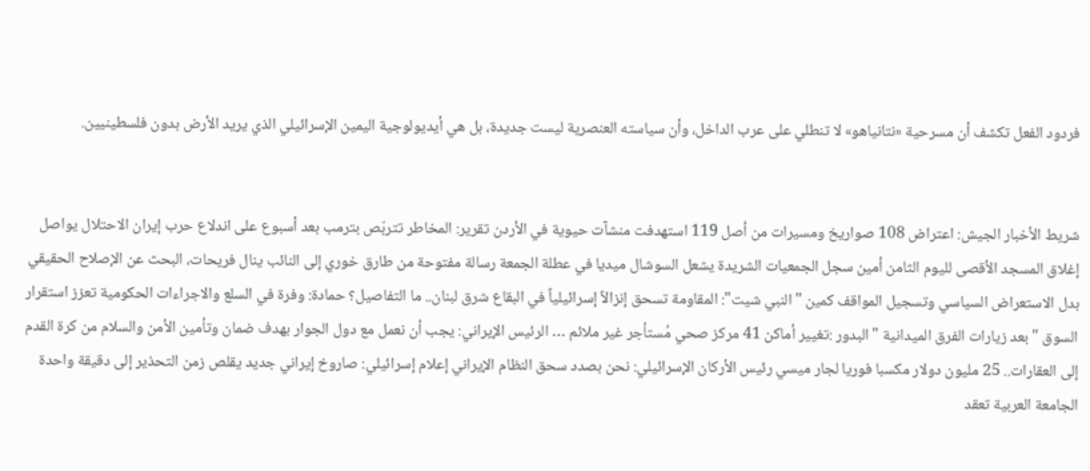فردود الفعل تكشف أن مسرحية «نتانياهو» لا تنطلي على عرب الداخل، وأن سياسته العنصرية ليست جديدة، بل هي أيديولوجية اليمين الإسرائيلي الذي يريد الأرض بدون فلسطينيين.


شريط الأخبار الجيش: اعتراض 108 صواريخ ومسيرات من أصل 119 استهدفت منشآت حيوية في الأردن تقرير: المخاطر تتربّص بترمب بعد أسبوع على اندلاع حرب إيران الاحتلال يواصل إغلاق المسجد الأقصى لليوم الثامن أمين سجل الجمعيات الشريدة يشعل السوشال ميديا في عطلة الجمعة رسالة مفتوحة من طارق خوري إلى النائب ينال فريحات، البحث عن الإصلاح الحقيقي بدل الاستعراض السياسي وتسجيل المواقف كمين "النبي شيت": المقاومة تسحق إنزالاً إسرائيلياً في البقاع شرق لبنان.. ما التفاصيل؟ حمادة: وفرة في السلع والاجراءات الحكومية تعزز استقرار السوق "بعد زيارات الفرق الميدانية " البدور :تغيير أماكن 41 مركز صحي مُستأجر غير ملائم … الرئيس الإيراني: يجب أن نعمل مع دول الجوار بهدف ضمان وتأمين الأمن والسلام من كرة القدم إلى العقارات.. 25 مليون دولار مكسبا فوريا لجار ميسي رئيس الأركان الإسرائيلي: نحن بصدد سحق النظام الإيراني إعلام إسرائيلي: صاروخ إيراني جديد يقلص زمن التحذير إلى دقيقة واحدة الجامعة العربية تعقد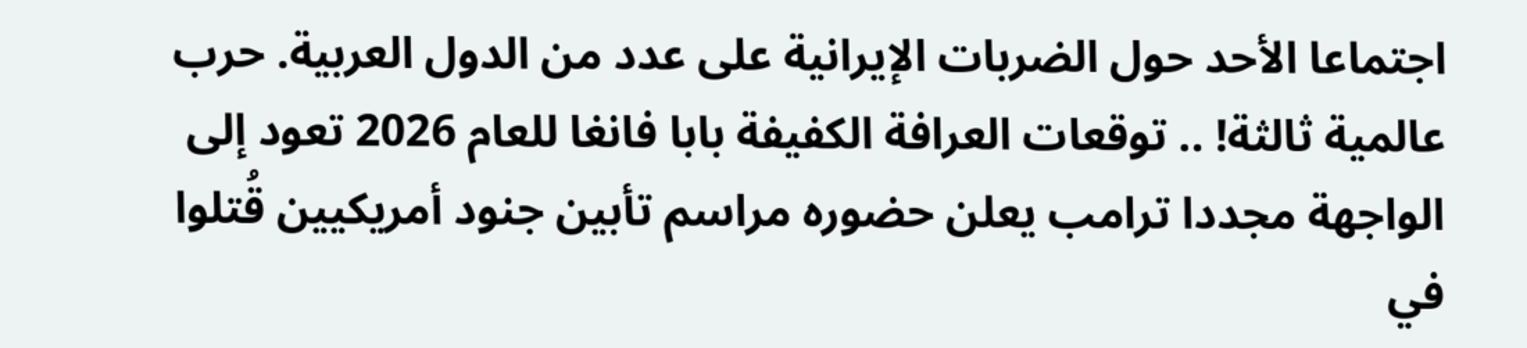اجتماعا الأحد حول الضربات الإيرانية على عدد من الدول العربية. حرب عالمية ثالثة! .. توقعات العرافة الكفيفة بابا فانغا للعام 2026 تعود إلى الواجهة مجددا ترامب يعلن حضوره مراسم تأبين جنود أمريكيين قُتلوا في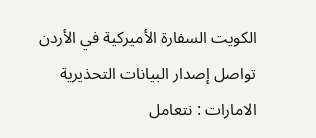الكويت السفارة الأميركية في الأردن تواصل إصدار البيانات التحذيرية الامارات : نتعامل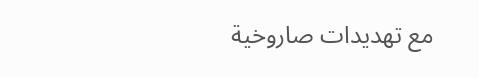مع تهديدات صاروخية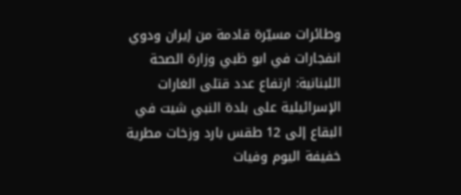وطائرات مسيّرة قادمة من إيران ودوي انفجارات في ابو ظبي وزارة الصحة اللبنانية: ارتفاع عدد قتلى الغارات الإسرائيلية على بلدة النبي شيت في البقاع إلى 12 طقس بارد وزخات مطرية خفيفة اليوم وفيات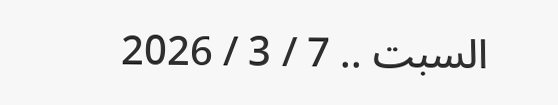السبت .. 7 / 3 / 2026